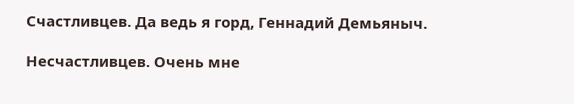Счастливцев. Да ведь я горд, Геннадий Демьяныч.

Несчастливцев. Очень мне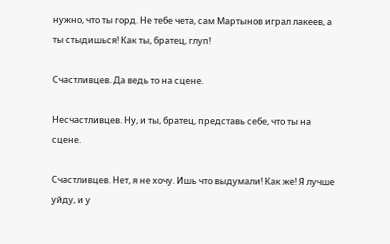нужно, что ты горд. Не тебе чета, сам Мартынов играл лакеев, а ты стыдишься! Как ты, братец, глуп!

Счастливцев. Да ведь то на сцене.

Несчастливцев. Ну, и ты, братец, представь себе, что ты на сцене.

Счастливцев. Нет, я не хочу. Ишь что выдумали! Как же! Я лучше уйду, и у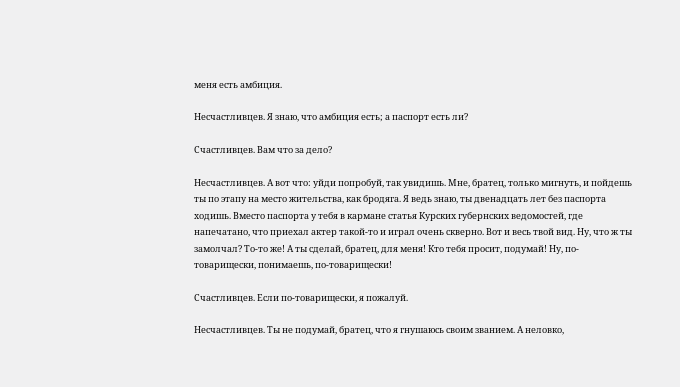меня есть амбиция.

Несчастливцев. Я знаю, что амбиция есть; а паспорт есть ли?

Счастливцев. Вам что за дело?

Несчастливцев. А вот что: уйди попробуй, так увидишь. Мне, братец, только мигнуть, и пойдешь ты по этапу на место жительства, как бродяга. Я ведь знаю, ты двенадцать лет без паспорта ходишь. Вместо паспорта у тебя в кармане статья Курских губернских ведомостей, где напечатано, что приехал актер такой-то и играл очень скверно. Вот и весь твой вид. Ну, что ж ты замолчал? То-то же! А ты сделай, братец, для меня! Кто тебя просит, подумай! Ну, по-товарищески, понимаешь, по-товарищески!

Счастливцев. Если по-товарищески, я пожалуй.

Несчастливцев. Ты не подумай, братец, что я гнушаюсь своим званием. А неловко,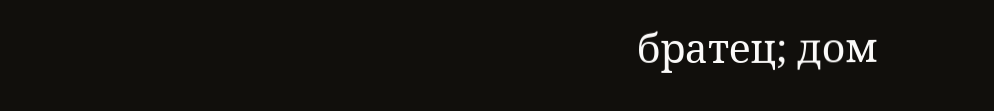братец; дом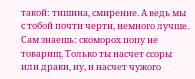такой: тишина, смирение. А ведь мы с тобой почти черти, немного лучше. Сам знаешь: скоморох попу не товарищ. Только ты насчет ссоры или драки, ну, и насчет чужого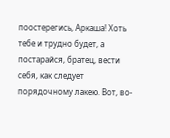поостерегись, Аркаша! Хоть тебе и трудно будет, а постарайся, братец, вести себя, как следует порядочному лакею. Вот, во-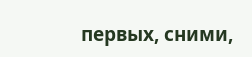первых, сними,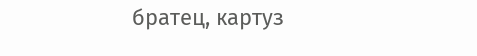братец, картуз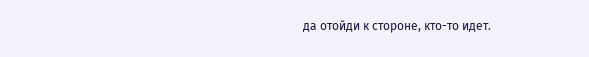да отойди к стороне, кто-то идет.